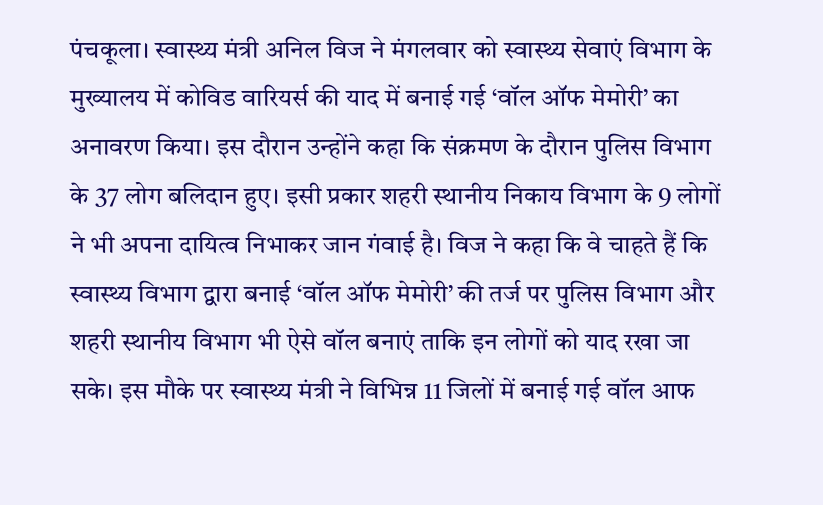पंचकूला। स्वास्थ्य मंत्री अनिल विज ने मंगलवार को स्वास्थ्य सेवाएं विभाग के मुख्यालय में कोविड वारियर्स की याद में बनाई गई ‘वॉल ऑफ मेमोरी’ का अनावरण किया। इस दौरान उन्होंने कहा कि संक्रमण के दौरान पुलिस विभाग के 37 लोग बलिदान हुए। इसी प्रकार शहरी स्थानीय निकाय विभाग के 9 लोगों ने भी अपना दायित्व निभाकर जान गंवाई है। विज ने कहा कि वे चाहते हैं कि स्वास्थ्य विभाग द्वारा बनाई ‘वॉल ऑफ मेमोरी’ की तर्ज पर पुलिस विभाग और शहरी स्थानीय विभाग भी ऐसे वॉल बनाएं ताकि इन लोगों को याद रखा जा सके। इस मौके पर स्वास्थ्य मंत्री ने विभिन्न 11 जिलों में बनाई गई वॉल आफ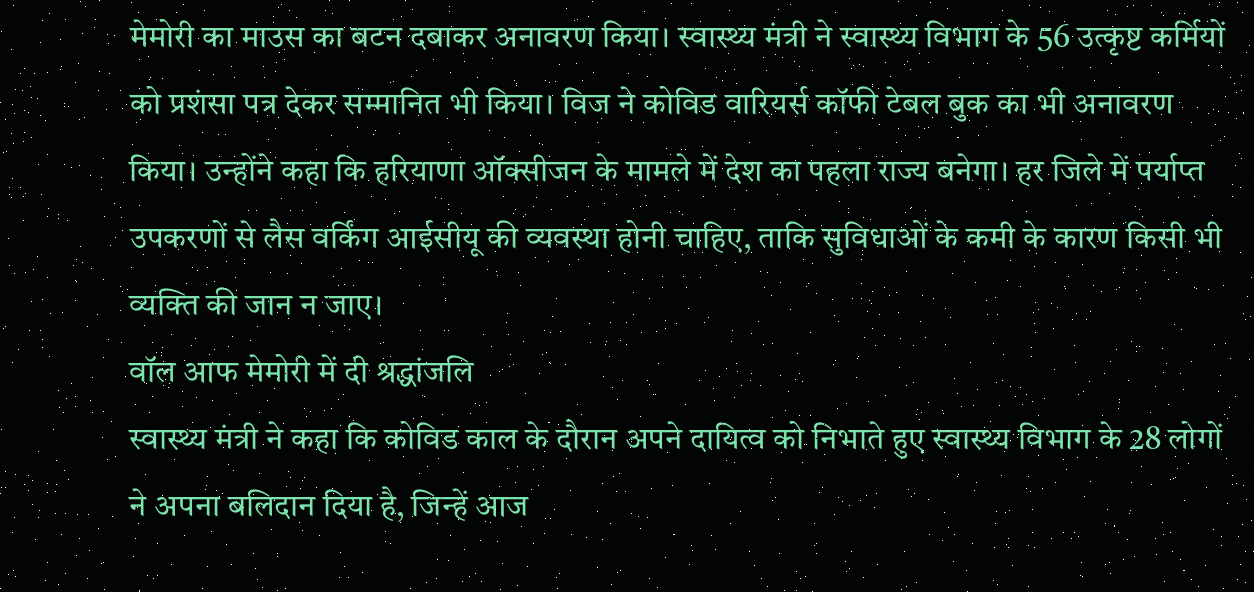मेमोरी का माउस का बटन दबाकर अनावरण किया। स्वास्थ्य मंत्री ने स्वास्थ्य विभाग के 56 उत्कृष्ट कर्मियों को प्रशंसा पत्र देकर सम्मानित भी किया। विज ने कोविड वारियर्स कॉफी टेबल बुक का भी अनावरण किया। उन्होंने कहा कि हरियाणा ऑक्सीजन के मामले में देश का पहला राज्य बनेगा। हर जिले में पर्याप्त उपकरणों से लैस वर्किंग आईसीयू की व्यवस्था होनी चाहिए, ताकि सुविधाओं के कमी के कारण किसी भी व्यक्ति की जान न जाए।
वॉल आफ मेमोरी में दी श्रद्धांजलि
स्वास्थ्य मंत्री ने कहा कि कोविड काल के दौरान अपने दायित्व को निभाते हुए स्वास्थ्य विभाग के 28 लोगों ने अपना बलिदान दिया है, जिन्हें आज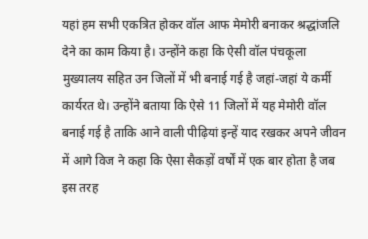यहां हम सभी एकत्रित होकर वॉल आफ मेमोरी बनाकर श्रद्धांजलि देने का काम किया है। उन्होंने कहा कि ऐसी वॉल पंचकूला मुख्यालय सहित उन जिलों में भी बनाई गई है जहां-जहां ये कर्मी कार्यरत थे। उन्होंने बताया कि ऐसे 11 जिलों में यह मेमोरी वॉल बनाई गई है ताकि आने वाली पीढ़ियां इन्हें याद रखकर अपने जीवन में आगे विज ने कहा कि ऐसा सैकड़ों वर्षों में एक बार होता है जब इस तरह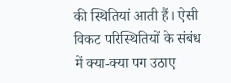की स्थितियां आती हैं। ऐसी विकट परिस्थितियों के संबंध में क्या-क्या पग उठाए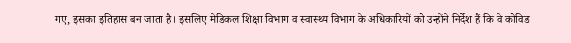गए, इसका इतिहास बन जाता है। इसलिए मेडिकल शिक्षा विभाग व स्वास्थ्य विभाग के अधिकारियों को उन्होंने निर्देश हैं कि वे कोविड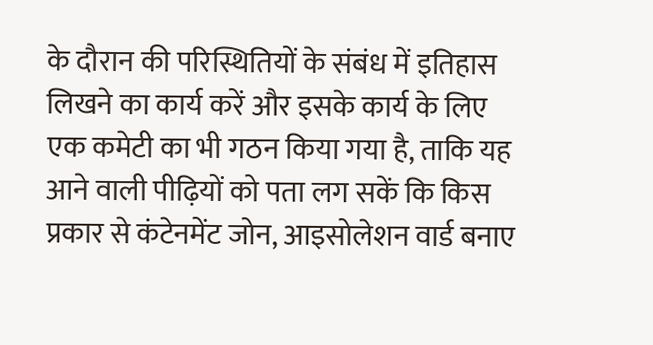के दौरान की परिस्थितियों के संबंध में इतिहास लिखने का कार्य करें और इसके कार्य के लिए एक कमेटी का भी गठन किया गया है, ताकि यह आने वाली पीढ़ियों को पता लग सकें कि किस प्रकार से कंटेनमेंट जोन, आइसोलेशन वार्ड बनाए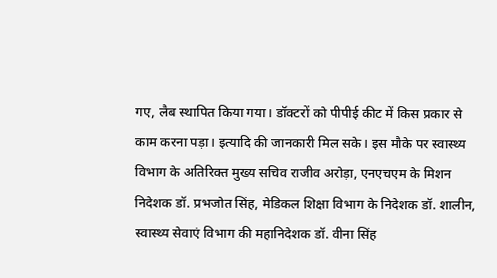गए, लैब स्थापित किया गया। डॉक्टरों को पीपीई कीट में किस प्रकार से काम करना पड़ा। इत्यादि की जानकारी मिल सके। इस मौके पर स्वास्थ्य विभाग के अतिरिक्त मुख्य सचिव राजीव अरोड़ा, एनएचएम के मिशन निदेशक डॉ. प्रभजोत सिंह, मेडिकल शिक्षा विभाग के निदेशक डॉ. शालीन, स्वास्थ्य सेवाएं विभाग की महानिदेशक डॉ. वीना सिंह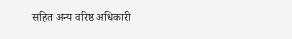सहित अन्य वरिष्ठ अधिकारी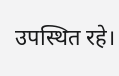उपस्थित रहे।